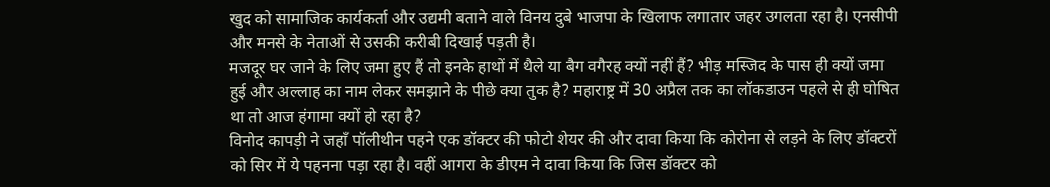खुद को सामाजिक कार्यकर्ता और उद्यमी बताने वाले विनय दुबे भाजपा के खिलाफ लगातार जहर उगलता रहा है। एनसीपी और मनसे के नेताओं से उसकी करीबी दिखाई पड़ती है।
मजदूर घर जाने के लिए जमा हुए हैं तो इनके हाथों में थैले या बैग वगैरह क्यों नहीं हैं? भीड़ मस्जिद के पास ही क्यों जमा हुई और अल्लाह का नाम लेकर समझाने के पीछे क्या तुक है? महाराष्ट्र में 30 अप्रैल तक का लॉकडाउन पहले से ही घोषित था तो आज हंगामा क्यों हो रहा है?
विनोद कापड़ी ने जहाँ पॉलीथीन पहने एक डॉक्टर की फोटो शेयर की और दावा किया कि कोरोना से लड़ने के लिए डॉक्टरों को सिर में ये पहनना पड़ा रहा है। वहीं आगरा के डीएम ने दावा किया कि जिस डॉक्टर को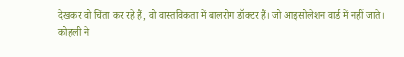देखकर वो चिंता कर रहे हैं, वो वास्तविकता में बालरोग डॉक्टर हैं। जो आइसोलेशन वार्ड में नहीं जाते।
कोहली ने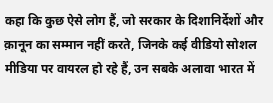कहा कि कुछ ऐसे लोग हैं, जो सरकार के दिशानिर्देशों और क़ानून का सम्मान नहीं करते, जिनके कई वीडियो सोशल मीडिया पर वायरल हो रहे हैं, उन सबके अलावा भारत में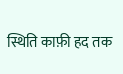स्थिति काफ़ी हद तक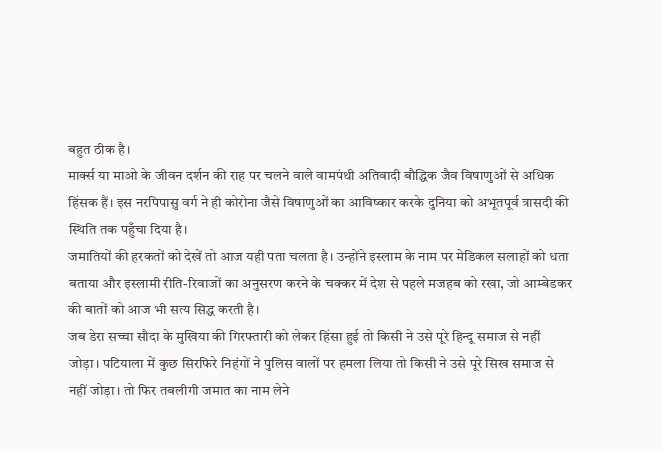बहुत ठीक है।
मार्क्स या माओ के जीवन दर्शन की राह पर चलने वाले वामपंथी अतिवादी बौद्धिक जैव विषाणुओं से अधिक हिंसक हैं। इस नरपिपासु वर्ग ने ही कोरोना जैसे विषाणुओं का आविष्कार करके दुनिया को अभूतपूर्व त्रासदी की स्थिति तक पहुँचा दिया है।
जमातियों की हरकतों को देखें तो आज यही पता चलता है। उन्होंने इस्लाम के नाम पर मेडिकल सलाहों को धता बताया और इस्लामी रीति-रिवाजों का अनुसरण करने के चक्कर में देश से पहले मजहब को रखा, जो आम्बेडकर की बातों को आज भी सत्य सिद्ध करती है।
जब डेरा सच्चा सौदा के मुखिया की गिरफ्तारी को लेकर हिंसा हुई तो किसी ने उसे पूरे हिन्दू समाज से नहीं जोड़ा। पटियाला में कुछ सिरफिरे निहंगों ने पुलिस वालों पर हमला लिया तो किसी ने उसे पूरे सिख समाज से नहीं जोड़ा। तो फिर तबलीगी जमात का नाम लेने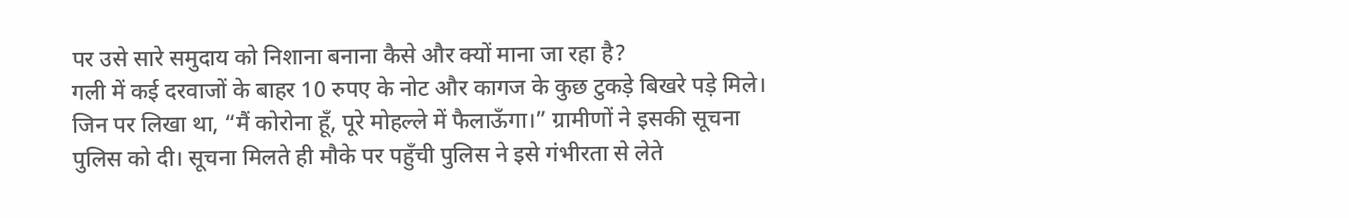पर उसे सारे समुदाय को निशाना बनाना कैसे और क्यों माना जा रहा है?
गली में कई दरवाजों के बाहर 10 रुपए के नोट और कागज के कुछ टुकड़े बिखरे पड़े मिले। जिन पर लिखा था, “मैं कोरोना हूँ, पूरे मोहल्ले में फैलाऊँगा।” ग्रामीणों ने इसकी सूचना पुलिस को दी। सूचना मिलते ही मौके पर पहुँची पुलिस ने इसे गंभीरता से लेते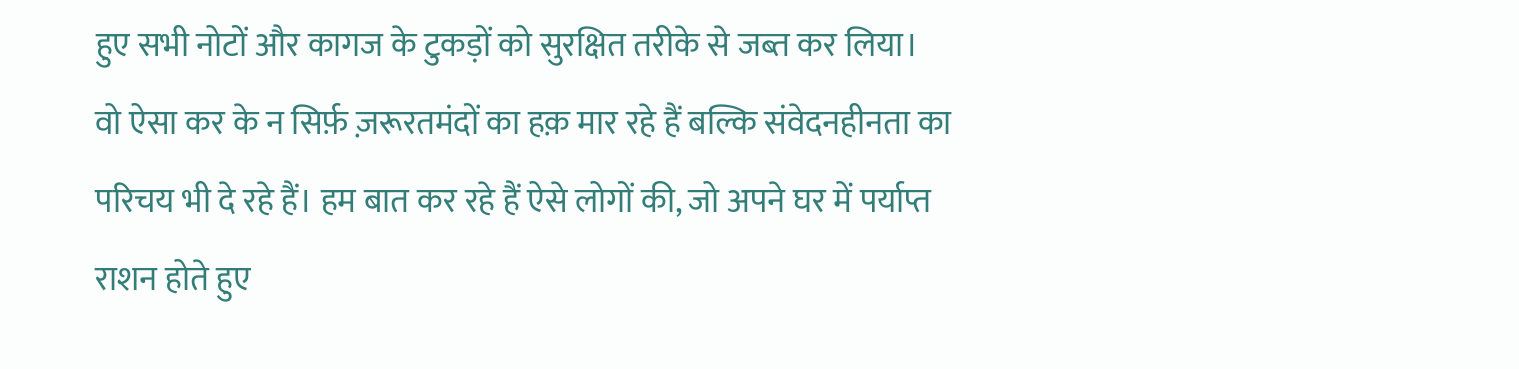हुए सभी नोटों और कागज के टुकड़ों को सुरक्षित तरीके से जब्त कर लिया।
वो ऐसा कर के न सिर्फ़ ज़रूरतमंदों का हक़ मार रहे हैं बल्कि संवेदनहीनता का परिचय भी दे रहे हैं। हम बात कर रहे हैं ऐसे लोगों की, जो अपने घर में पर्याप्त राशन होते हुए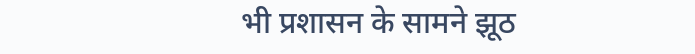भी प्रशासन के सामने झूठ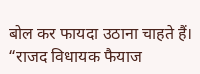बोल कर फायदा उठाना चाहते हैं।
“राजद विधायक फैयाज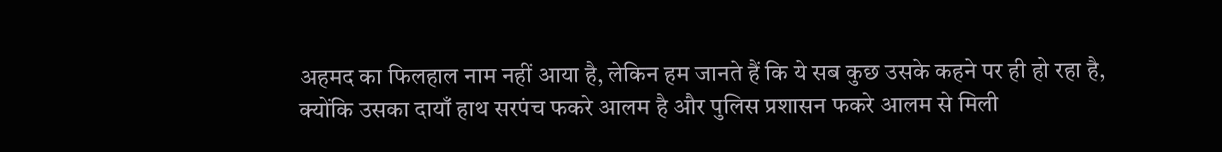अहमद का फिलहाल नाम नहीं आया है, लेकिन हम जानते हैं कि ये सब कुछ उसके कहने पर ही हो रहा है, क्योंकि उसका दायाँ हाथ सरपंच फकरे आलम है और पुलिस प्रशासन फकरे आलम से मिली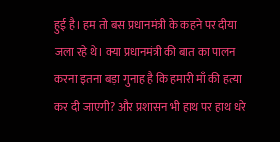हुई है। हम तो बस प्रधानमंत्री के कहने पर दीया जला रहे थे। क्या प्रधानमंत्री की बात का पालन करना इतना बड़ा गुनाह है कि हमारी माँ की हत्या कर दी जाएगी? और प्रशासन भी हाथ पर हाथ धरे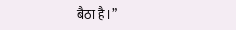बैठा है।”